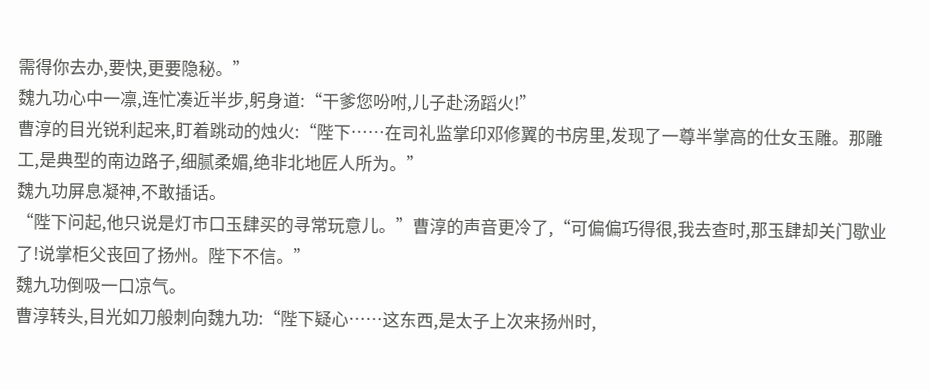需得你去办,要快,更要隐秘。”
魏九功心中一凛,连忙凑近半步,躬身道:“干爹您吩咐,儿子赴汤蹈火!”
曹淳的目光锐利起来,盯着跳动的烛火:“陛下……在司礼监掌印邓修翼的书房里,发现了一尊半掌高的仕女玉雕。那雕工,是典型的南边路子,细腻柔媚,绝非北地匠人所为。”
魏九功屏息凝神,不敢插话。
“陛下问起,他只说是灯市口玉肆买的寻常玩意儿。”曹淳的声音更冷了,“可偏偏巧得很,我去查时,那玉肆却关门歇业了!说掌柜父丧回了扬州。陛下不信。”
魏九功倒吸一口凉气。
曹淳转头,目光如刀般刺向魏九功:“陛下疑心……这东西,是太子上次来扬州时,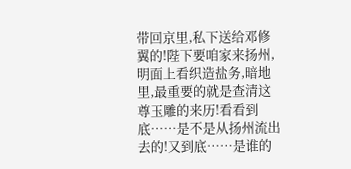带回京里,私下送给邓修翼的!陛下要咱家来扬州,明面上看织造盐务,暗地里,最重要的就是查清这尊玉雕的来历!看看到底……是不是从扬州流出去的!又到底……是谁的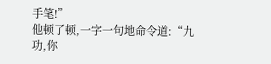手笔!”
他顿了顿,一字一句地命令道:“九功,你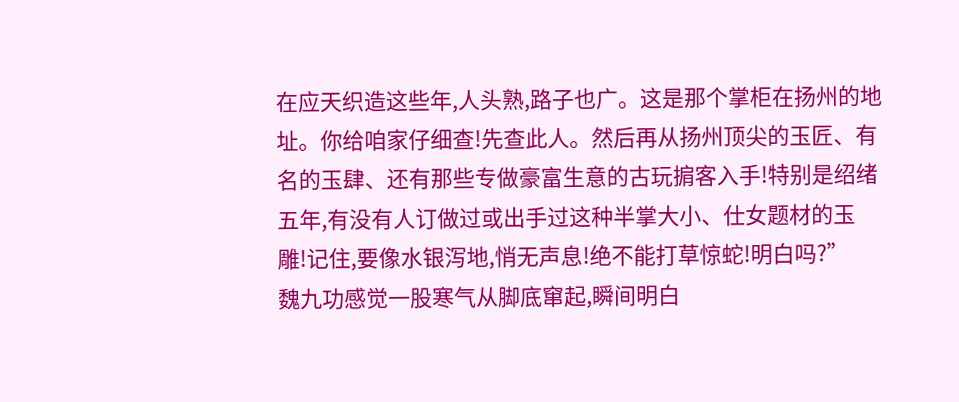在应天织造这些年,人头熟,路子也广。这是那个掌柜在扬州的地址。你给咱家仔细查!先查此人。然后再从扬州顶尖的玉匠、有名的玉肆、还有那些专做豪富生意的古玩掮客入手!特别是绍绪五年,有没有人订做过或出手过这种半掌大小、仕女题材的玉雕!记住,要像水银泻地,悄无声息!绝不能打草惊蛇!明白吗?”
魏九功感觉一股寒气从脚底窜起,瞬间明白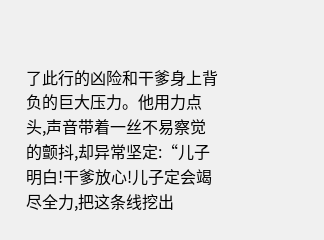了此行的凶险和干爹身上背负的巨大压力。他用力点头,声音带着一丝不易察觉的颤抖,却异常坚定:“儿子明白!干爹放心!儿子定会竭尽全力,把这条线挖出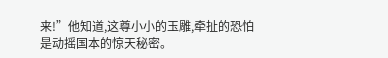来!”他知道,这尊小小的玉雕,牵扯的恐怕是动摇国本的惊天秘密。